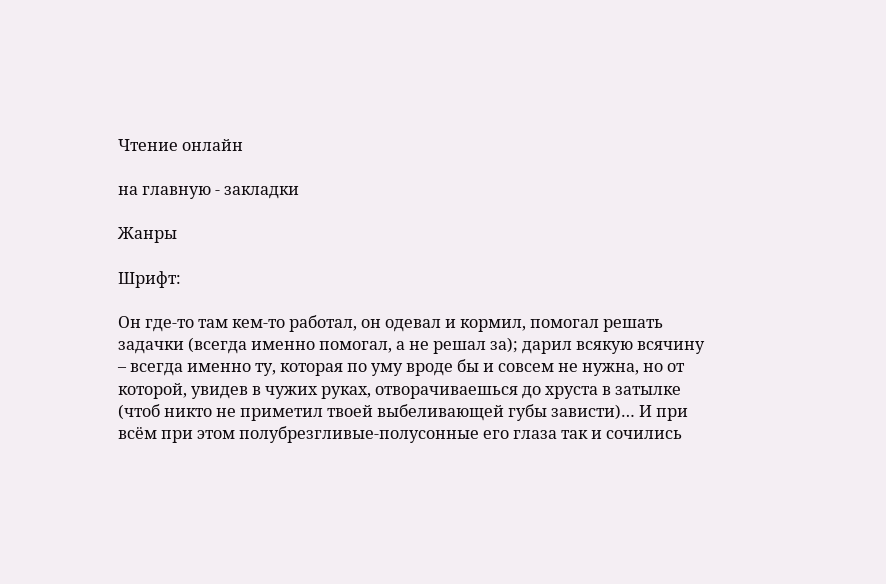Чтение онлайн

на главную - закладки

Жанры

Шрифт:

Он где-то там кем-то работал, он одевал и кормил, помогал решать задачки (всегда именно помогал, а не решал за); дарил всякую всячину – всегда именно ту, которая по уму вроде бы и совсем не нужна, но от которой, увидев в чужих руках, отворачиваешься до хруста в затылке (чтоб никто не приметил твоей выбеливающей губы зависти)… И при всём при этом полубрезгливые-полусонные его глаза так и сочились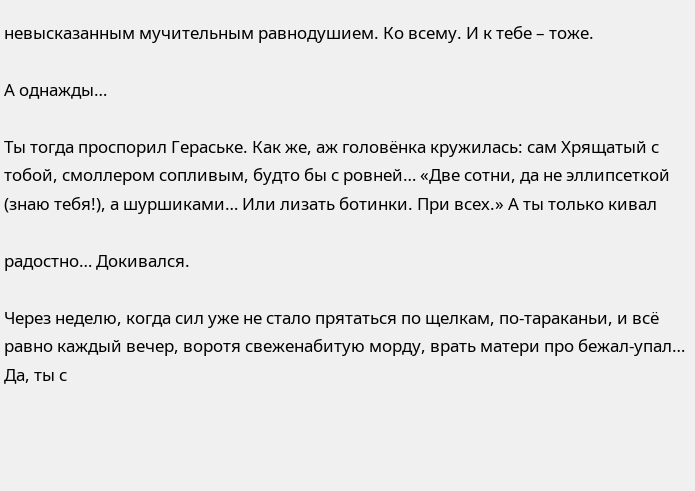невысказанным мучительным равнодушием. Ко всему. И к тебе – тоже.

А однажды…

Ты тогда проспорил Гераське. Как же, аж головёнка кружилась: сам Хрящатый с тобой, смоллером сопливым, будто бы с ровней… «Две сотни, да не эллипсеткой (знаю тебя!), а шуршиками… Или лизать ботинки. При всех.» А ты только кивал

радостно… Докивался.

Через неделю, когда сил уже не стало прятаться по щелкам, по-тараканьи, и всё равно каждый вечер, воротя свеженабитую морду, врать матери про бежал-упал… Да, ты с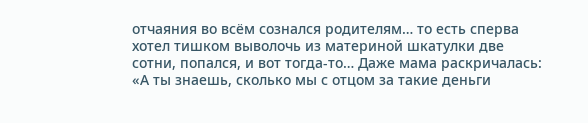отчаяния во всём сознался родителям… то есть сперва хотел тишком выволочь из материной шкатулки две сотни, попался, и вот тогда-то… Даже мама раскричалась: «А ты знаешь, сколько мы с отцом за такие деньги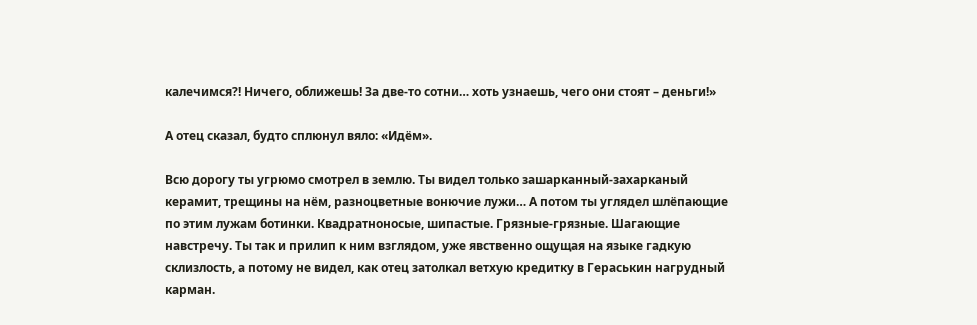калечимся?! Ничего, оближешь! За две-то сотни… хоть узнаешь, чего они стоят – деньги!»

А отец сказал, будто сплюнул вяло: «Идём».

Всю дорогу ты угрюмо смотрел в землю. Ты видел только зашарканный-захарканый керамит, трещины на нём, разноцветные вонючие лужи… А потом ты углядел шлёпающие по этим лужам ботинки. Квадратноносые, шипастые. Грязные-грязные. Шагающие навстречу. Ты так и прилип к ним взглядом, уже явственно ощущая на языке гадкую склизлость, а потому не видел, как отец затолкал ветхую кредитку в Гераськин нагрудный карман.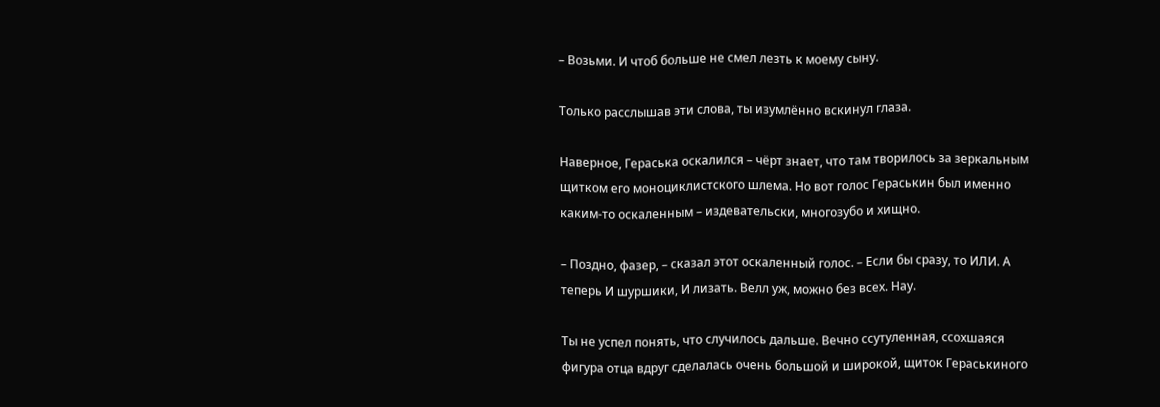– Возьми. И чтоб больше не смел лезть к моему сыну.

Только расслышав эти слова, ты изумлённо вскинул глаза.

Наверное, Гераська оскалился – чёрт знает, что там творилось за зеркальным щитком его моноциклистского шлема. Но вот голос Гераськин был именно каким-то оскаленным – издевательски, многозубо и хищно.

– Поздно, фазер, – сказал этот оскаленный голос. – Если бы сразу, то ИЛИ. А теперь И шуршики, И лизать. Велл уж, можно без всех. Нау.

Ты не успел понять, что случилось дальше. Вечно ссутуленная, ссохшаяся фигура отца вдруг сделалась очень большой и широкой, щиток Гераськиного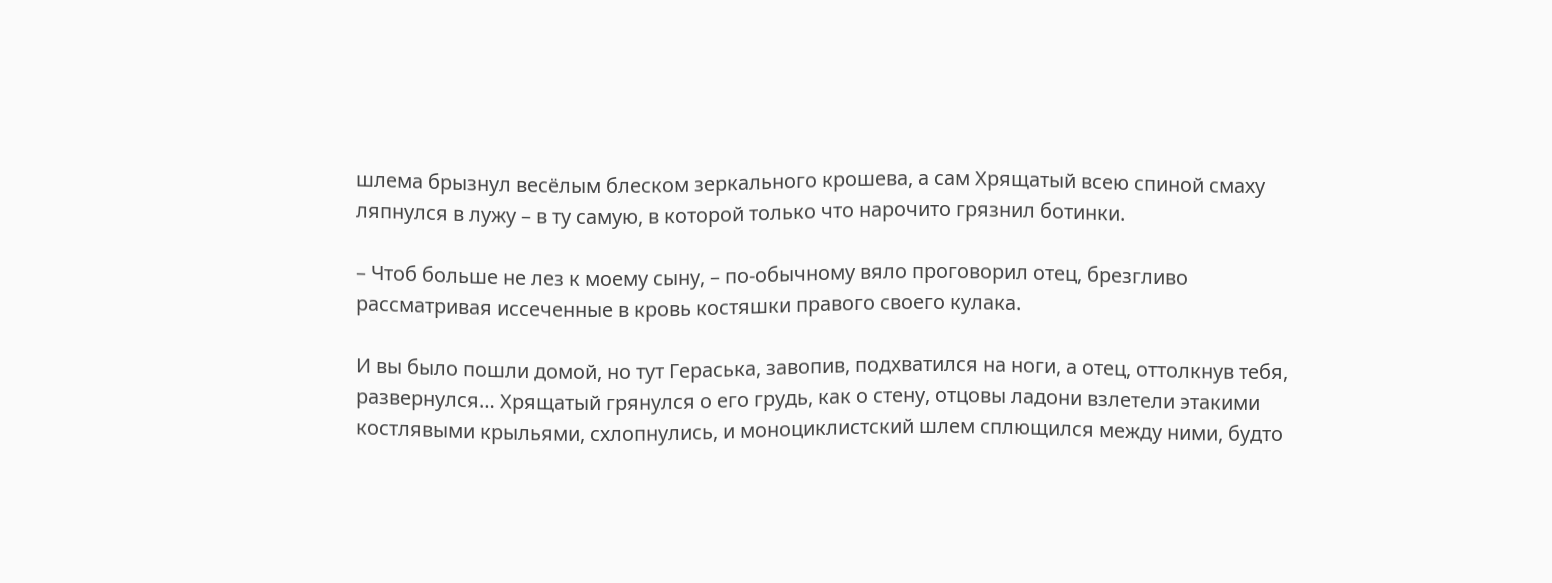шлема брызнул весёлым блеском зеркального крошева, а сам Хрящатый всею спиной смаху ляпнулся в лужу – в ту самую, в которой только что нарочито грязнил ботинки.

– Чтоб больше не лез к моему сыну, – по-обычному вяло проговорил отец, брезгливо рассматривая иссеченные в кровь костяшки правого своего кулака.

И вы было пошли домой, но тут Гераська, завопив, подхватился на ноги, а отец, оттолкнув тебя, развернулся… Хрящатый грянулся о его грудь, как о стену, отцовы ладони взлетели этакими костлявыми крыльями, схлопнулись, и моноциклистский шлем сплющился между ними, будто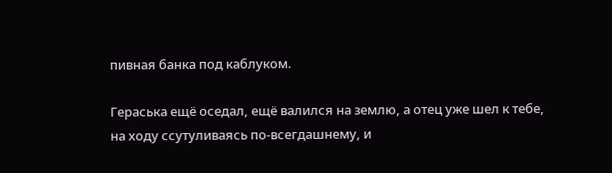пивная банка под каблуком.

Гераська ещё оседал, ещё валился на землю, а отец уже шел к тебе, на ходу ссутуливаясь по-всегдашнему, и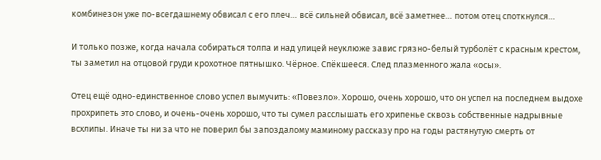комбинезон уже по-всегдашнему обвисал с его плеч… всё сильней обвисал, всё заметнее… потом отец споткнулся…

И только позже, когда начала собираться толпа и над улицей неуклюже завис грязно-белый турболёт с красным крестом, ты заметил на отцовой груди крохотное пятнышко. Чёрное. Спёкшееся. След плазменного жала «осы».

Отец ещё одно-единственное слово успел вымучить: «Повезло». Хорошо, очень хорошо, что он успел на последнем выдохе прохрипеть это слово, и очень-очень хорошо, что ты сумел расслышать его хрипенье сквозь собственные надрывные всхлипы. Иначе ты ни за что не поверил бы запоздалому маминому рассказу про на годы растянутую смерть от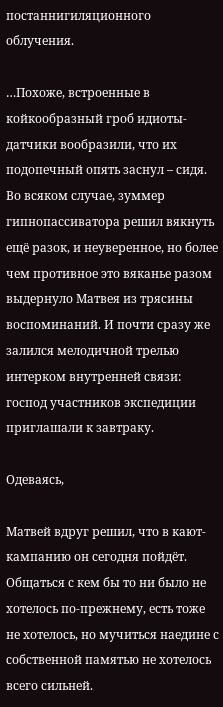постаннигиляционного облучения.

…Похоже, встроенные в койкообразный гроб идиоты-датчики вообразили, что их подопечный опять заснул – сидя. Во всяком случае, зуммер гипнопассиватора решил вякнуть ещё разок, и неуверенное, но более чем противное это вяканье разом выдернуло Матвея из трясины воспоминаний. И почти сразу же залился мелодичной трелью интерком внутренней связи: господ участников экспедиции приглашали к завтраку.

Одеваясь,

Матвей вдруг решил, что в кают-кампанию он сегодня пойдёт. Общаться с кем бы то ни было не хотелось по-прежнему, есть тоже не хотелось, но мучиться наедине с собственной памятью не хотелось всего сильней.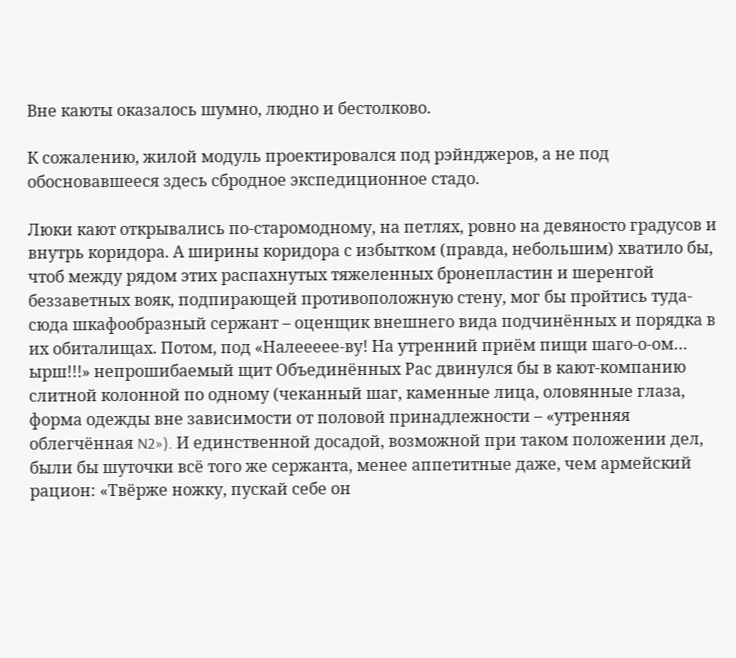Вне каюты оказалось шумно, людно и бестолково.

К сожалению, жилой модуль проектировался под рэйнджеров, а не под обосновавшееся здесь сбродное экспедиционное стадо.

Люки кают открывались по-старомодному, на петлях, ровно на девяносто градусов и внутрь коридора. А ширины коридора с избытком (правда, небольшим) хватило бы, чтоб между рядом этих распахнутых тяжеленных бронепластин и шеренгой беззаветных вояк, подпирающей противоположную стену, мог бы пройтись туда-сюда шкафообразный сержант – оценщик внешнего вида подчинённых и порядка в их обиталищах. Потом, под «Налеееее-ву! На утренний приём пищи шаго-о-ом… ырш!!!» непрошибаемый щит Объединённых Рас двинулся бы в кают-компанию слитной колонной по одному (чеканный шаг, каменные лица, оловянные глаза, форма одежды вне зависимости от половой принадлежности – «утренняя облегчённая N2»). И единственной досадой, возможной при таком положении дел, были бы шуточки всё того же сержанта, менее аппетитные даже, чем армейский рацион: «Твёрже ножку, пускай себе он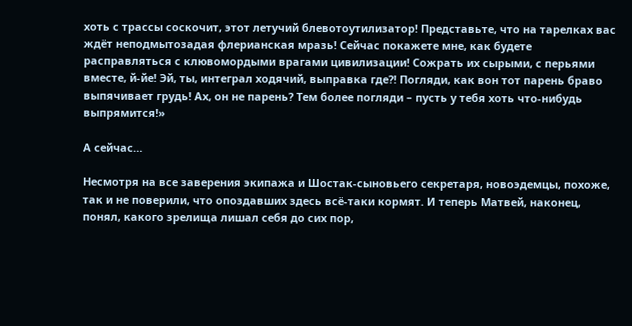хоть с трассы соскочит, этот летучий блевотоутилизатор! Представьте, что на тарелках вас ждёт неподмытозадая флерианская мразь! Сейчас покажете мне, как будете расправляться с клювомордыми врагами цивилизации! Сожрать их сырыми, с перьями вместе, й-йе! Эй, ты, интеграл ходячий, выправка где?! Погляди, как вон тот парень браво выпячивает грудь! Ах, он не парень? Тем более погляди – пусть у тебя хоть что-нибудь выпрямится!»

А сейчас…

Несмотря на все заверения экипажа и Шостак-сыновьего секретаря, новоэдемцы, похоже, так и не поверили, что опоздавших здесь всё-таки кормят. И теперь Матвей, наконец, понял, какого зрелища лишал себя до сих пор,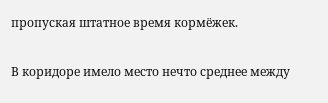пропуская штатное время кормёжек.

В коридоре имело место нечто среднее между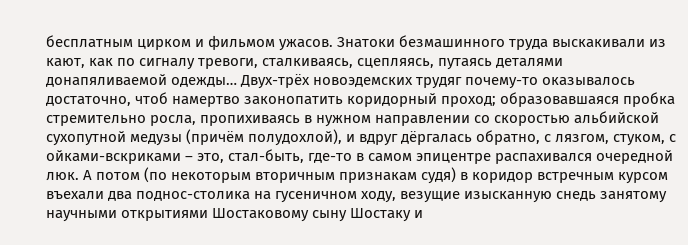бесплатным цирком и фильмом ужасов. Знатоки безмашинного труда выскакивали из кают, как по сигналу тревоги, сталкиваясь, сцепляясь, путаясь деталями донапяливаемой одежды… Двух-трёх новоэдемских трудяг почему-то оказывалось достаточно, чтоб намертво законопатить коридорный проход; образовавшаяся пробка стремительно росла, пропихиваясь в нужном направлении со скоростью альбийской сухопутной медузы (причём полудохлой), и вдруг дёргалась обратно, с лязгом, стуком, с ойками-вскриками – это, стал-быть, где-то в самом эпицентре распахивался очередной люк. А потом (по некоторым вторичным признакам судя) в коридор встречным курсом въехали два поднос-столика на гусеничном ходу, везущие изысканную снедь занятому научными открытиями Шостаковому сыну Шостаку и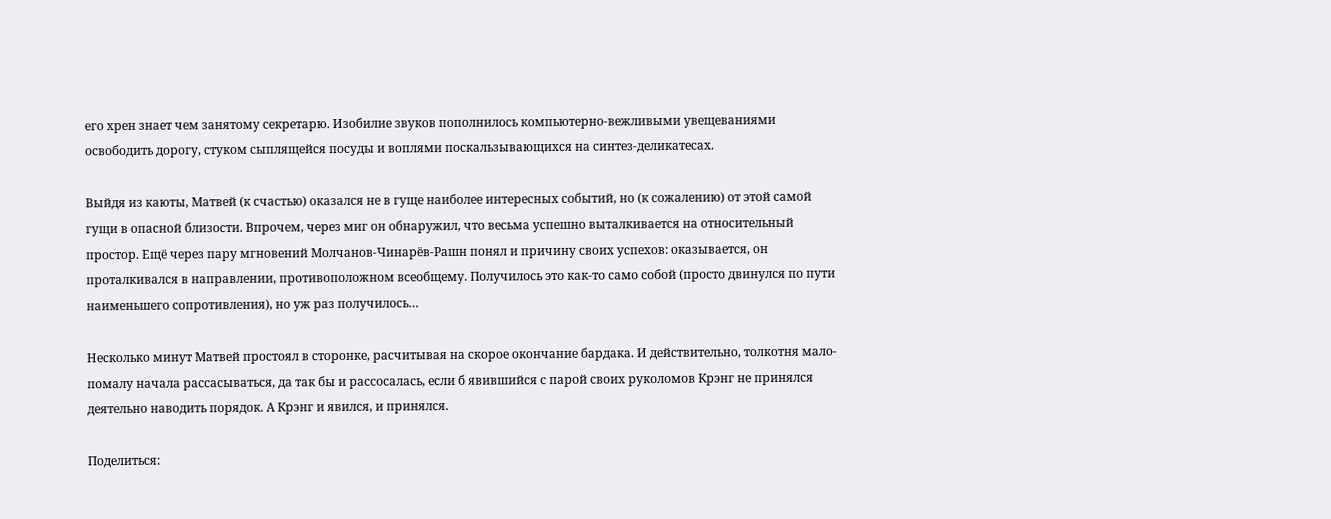его хрен знает чем занятому секретарю. Изобилие звуков пополнилось компьютерно-вежливыми увещеваниями освободить дорогу, стуком сыплящейся посуды и воплями поскальзывающихся на синтез-деликатесах.

Выйдя из каюты, Матвей (к счастью) оказался не в гуще наиболее интересных событий, но (к сожалению) от этой самой гущи в опасной близости. Впрочем, через миг он обнаружил, что весьма успешно выталкивается на относительный простор. Ещё через пару мгновений Молчанов-Чинарёв-Рашн понял и причину своих успехов: оказывается, он проталкивался в направлении, противоположном всеобщему. Получилось это как-то само собой (просто двинулся по пути наименьшего сопротивления), но уж раз получилось…

Несколько минут Матвей простоял в сторонке, расчитывая на скорое окончание бардака. И действительно, толкотня мало-помалу начала рассасываться, да так бы и рассосалась, если б явившийся с парой своих руколомов Крэнг не принялся деятельно наводить порядок. А Крэнг и явился, и принялся.

Поделиться: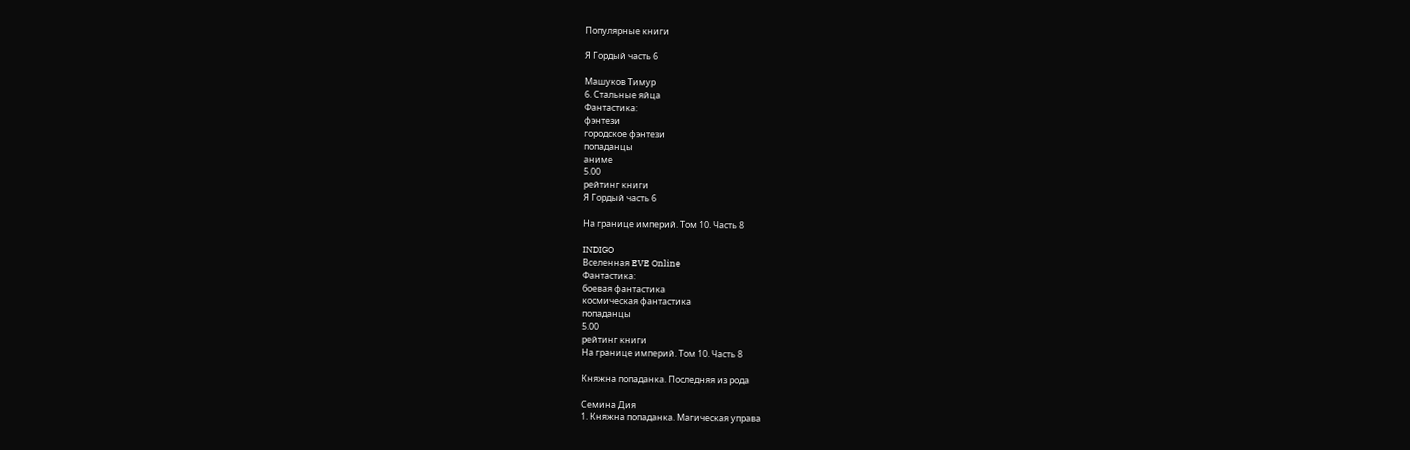Популярные книги

Я Гордый часть 6

Машуков Тимур
6. Стальные яйца
Фантастика:
фэнтези
городское фэнтези
попаданцы
аниме
5.00
рейтинг книги
Я Гордый часть 6

На границе империй. Том 10. Часть 8

INDIGO
Вселенная EVE Online
Фантастика:
боевая фантастика
космическая фантастика
попаданцы
5.00
рейтинг книги
На границе империй. Том 10. Часть 8

Княжна попаданка. Последняя из рода

Семина Дия
1. Княжна попаданка. Магическая управа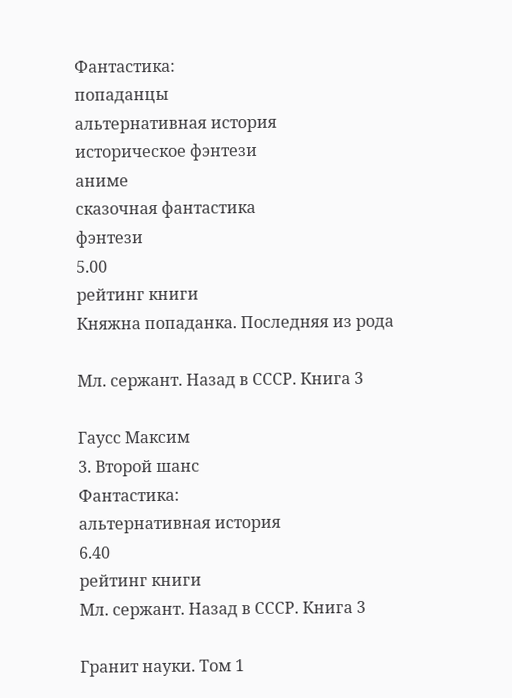Фантастика:
попаданцы
альтернативная история
историческое фэнтези
аниме
сказочная фантастика
фэнтези
5.00
рейтинг книги
Княжна попаданка. Последняя из рода

Мл. сержант. Назад в СССР. Книга 3

Гаусс Максим
3. Второй шанс
Фантастика:
альтернативная история
6.40
рейтинг книги
Мл. сержант. Назад в СССР. Книга 3

Гранит науки. Том 1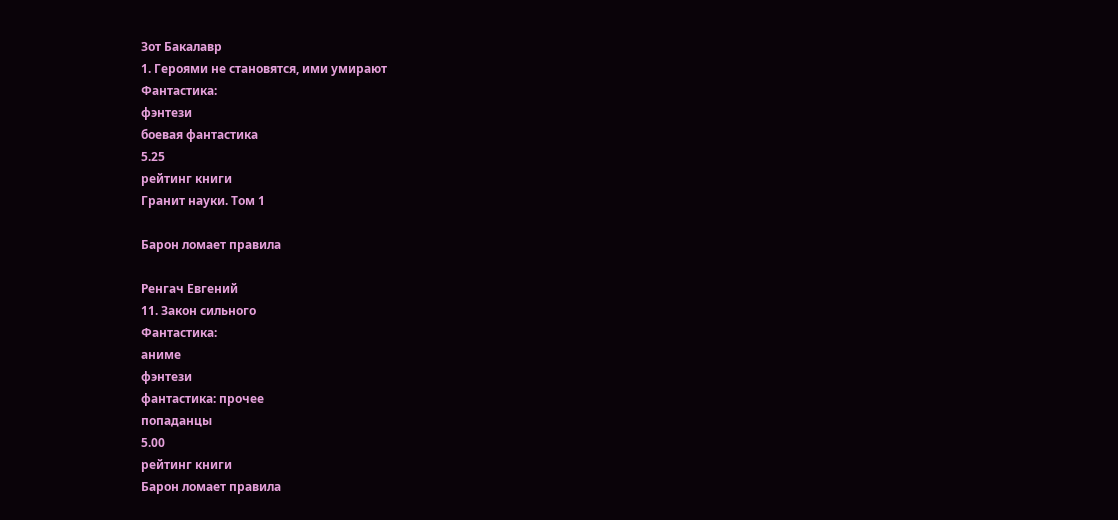Зот Бакалавр
1. Героями не становятся, ими умирают
Фантастика:
фэнтези
боевая фантастика
5.25
рейтинг книги
Гранит науки. Том 1

Барон ломает правила

Ренгач Евгений
11. Закон сильного
Фантастика:
аниме
фэнтези
фантастика: прочее
попаданцы
5.00
рейтинг книги
Барон ломает правила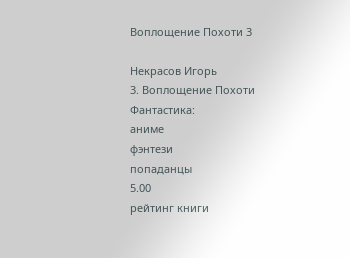Воплощение Похоти 3

Некрасов Игорь
3. Воплощение Похоти
Фантастика:
аниме
фэнтези
попаданцы
5.00
рейтинг книги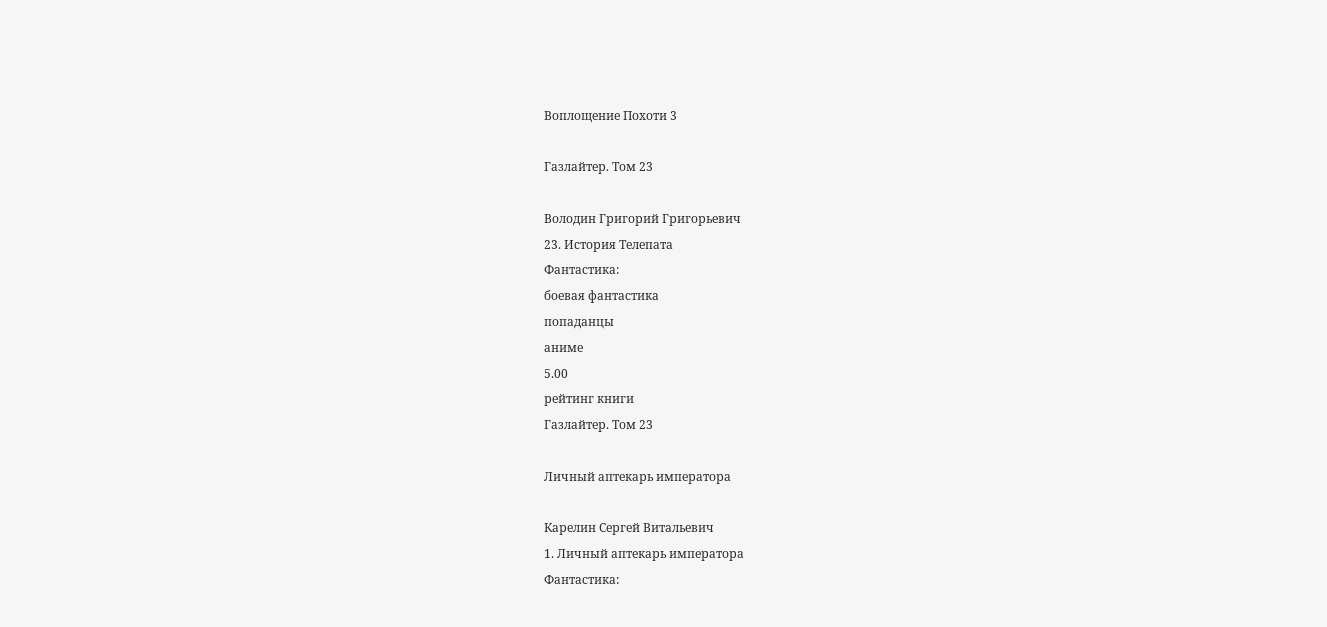Воплощение Похоти 3

Газлайтер. Том 23

Володин Григорий Григорьевич
23. История Телепата
Фантастика:
боевая фантастика
попаданцы
аниме
5.00
рейтинг книги
Газлайтер. Том 23

Личный аптекарь императора

Карелин Сергей Витальевич
1. Личный аптекарь императора
Фантастика: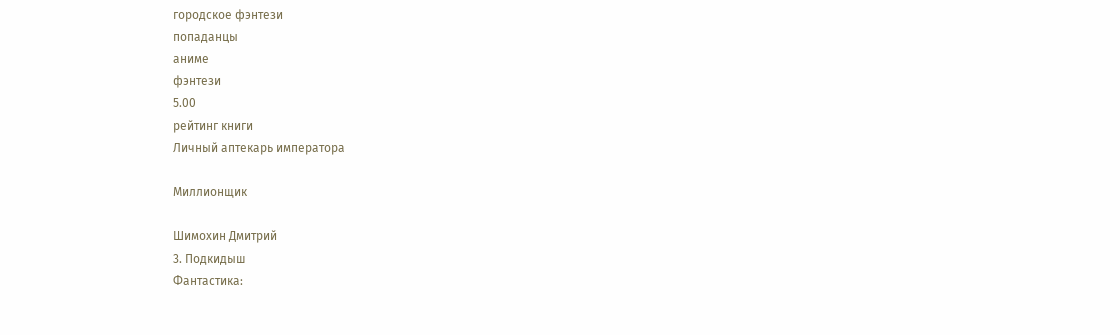городское фэнтези
попаданцы
аниме
фэнтези
5.00
рейтинг книги
Личный аптекарь императора

Миллионщик

Шимохин Дмитрий
3. Подкидыш
Фантастика: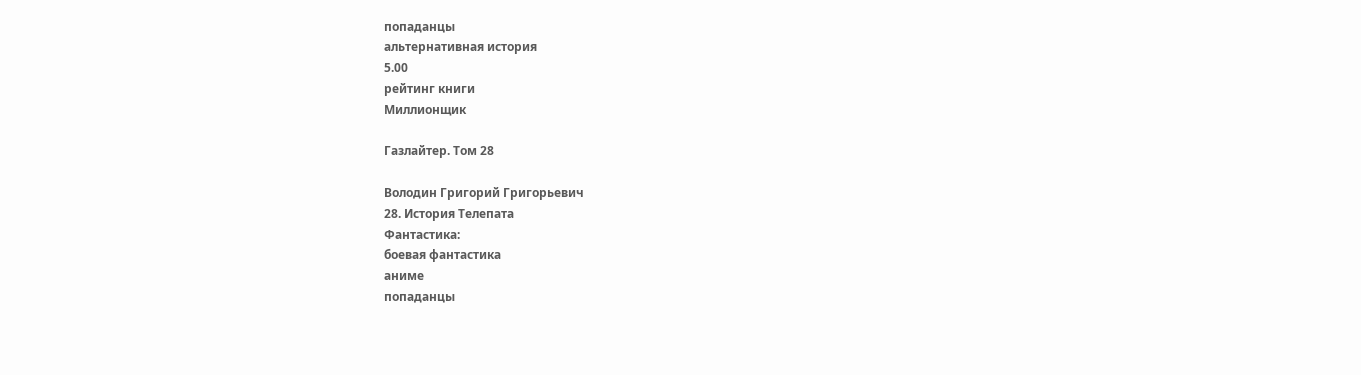попаданцы
альтернативная история
5.00
рейтинг книги
Миллионщик

Газлайтер. Том 28

Володин Григорий Григорьевич
28. История Телепата
Фантастика:
боевая фантастика
аниме
попаданцы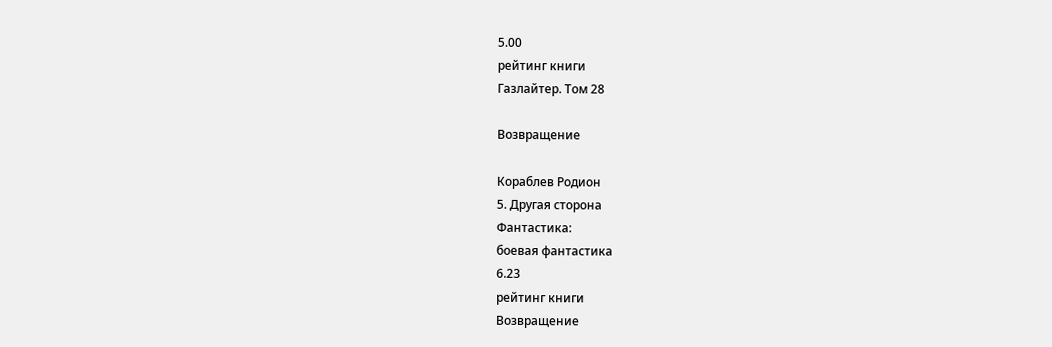5.00
рейтинг книги
Газлайтер. Том 28

Возвращение

Кораблев Родион
5. Другая сторона
Фантастика:
боевая фантастика
6.23
рейтинг книги
Возвращение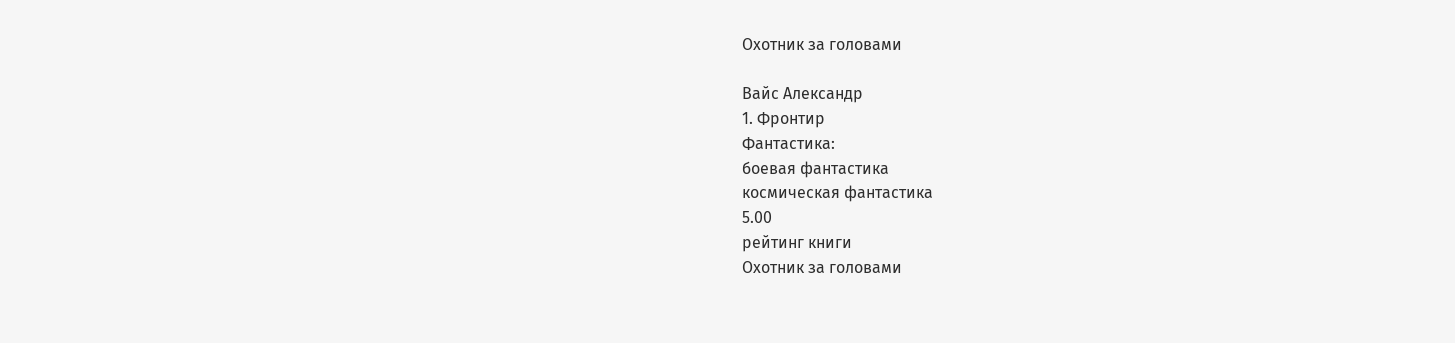Охотник за головами

Вайс Александр
1. Фронтир
Фантастика:
боевая фантастика
космическая фантастика
5.00
рейтинг книги
Охотник за головами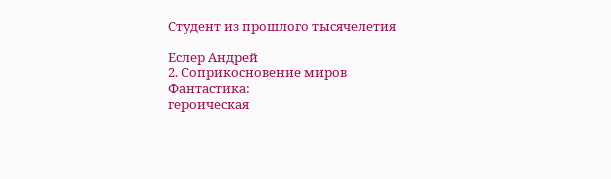Студент из прошлого тысячелетия

Еслер Андрей
2. Соприкосновение миров
Фантастика:
героическая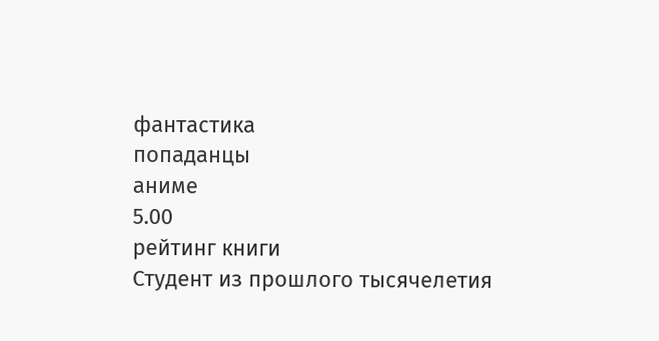фантастика
попаданцы
аниме
5.00
рейтинг книги
Студент из прошлого тысячелетия